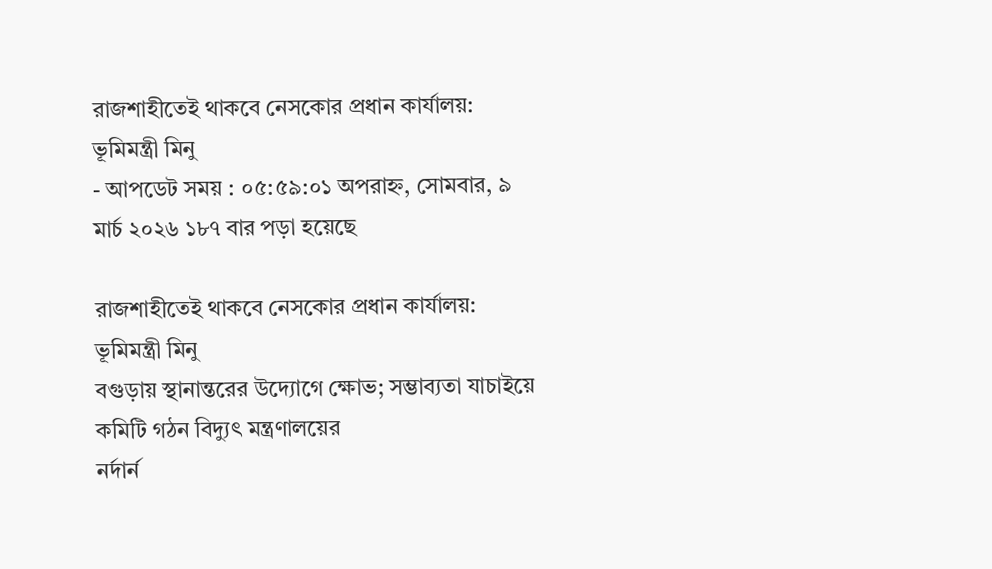রাজশাহীতেই থাকবে নেসকোর প্রধান কার্যালয়: ভূমিমন্ত্রী মিনু
- আপডেট সময় : ০৫:৫৯:০১ অপরাহ্ন, সোমবার, ৯ মার্চ ২০২৬ ১৮৭ বার পড়া হয়েছে

রাজশাহীতেই থাকবে নেসকোর প্রধান কার্যালয়: ভূমিমন্ত্রী মিনু
বগুড়ায় স্থানান্তরের উদ্যোগে ক্ষোভ; সম্ভাব্যতা যাচাইয়ে কমিটি গঠন বিদ্যুৎ মন্ত্রণালয়ের
নর্দার্ন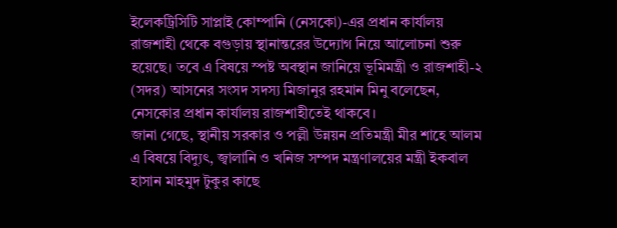ইলেকট্রিসিটি সাপ্লাই কোম্পানি (নেসকো)-এর প্রধান কার্যালয় রাজশাহী থেকে বগুড়ায় স্থানান্তরের উদ্যোগ নিয়ে আলোচনা শুরু হয়েছে। তবে এ বিষয়ে স্পষ্ট অবস্থান জানিয়ে ভূমিমন্ত্রী ও রাজশাহী-২ (সদর) আসনের সংসদ সদস্য মিজানুর রহমান মিনু বলেছেন, নেসকোর প্রধান কার্যালয় রাজশাহীতেই থাকবে।
জানা গেছে, স্থানীয় সরকার ও পল্লী উন্নয়ন প্রতিমন্ত্রী মীর শাহে আলম এ বিষয়ে বিদ্যুৎ, জ্বালানি ও খনিজ সম্পদ মন্ত্রণালয়ের মন্ত্রী ইকবাল হাসান মাহমুদ টুকুর কাছে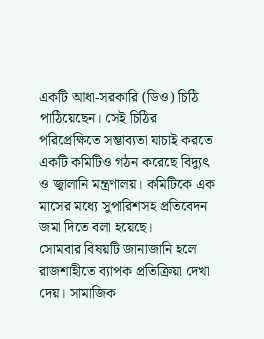একটি আধা-সরকারি (ডিও) চিঠি পাঠিয়েছেন। সেই চিঠির পরিপ্রেক্ষিতে সম্ভাব্যতা যাচাই করতে একটি কমিটিও গঠন করেছে বিদ্যুৎ ও জ্বালানি মন্ত্রণালয়। কমিটিকে এক মাসের মধ্যে সুপারিশসহ প্রতিবেদন জমা দিতে বলা হয়েছে।
সোমবার বিষয়টি জানাজানি হলে রাজশাহীতে ব্যাপক প্রতিক্রিয়া দেখা দেয়। সামাজিক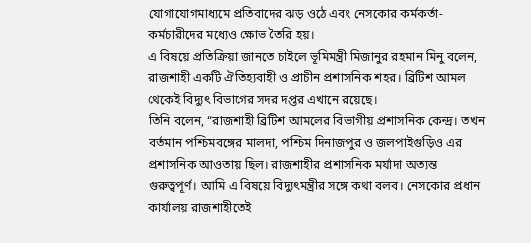যোগাযোগমাধ্যমে প্রতিবাদের ঝড় ওঠে এবং নেসকোর কর্মকর্তা-কর্মচারীদের মধ্যেও ক্ষোভ তৈরি হয়।
এ বিষয়ে প্রতিক্রিয়া জানতে চাইলে ভূমিমন্ত্রী মিজানুর রহমান মিনু বলেন, রাজশাহী একটি ঐতিহ্যবাহী ও প্রাচীন প্রশাসনিক শহর। ব্রিটিশ আমল থেকেই বিদ্যুৎ বিভাগের সদর দপ্তর এখানে রয়েছে।
তিনি বলেন, “রাজশাহী ব্রিটিশ আমলের বিভাগীয় প্রশাসনিক কেন্দ্র। তখন বর্তমান পশ্চিমবঙ্গের মালদা, পশ্চিম দিনাজপুর ও জলপাইগুড়িও এর প্রশাসনিক আওতায় ছিল। রাজশাহীর প্রশাসনিক মর্যাদা অত্যন্ত গুরুত্বপূর্ণ। আমি এ বিষয়ে বিদ্যুৎমন্ত্রীর সঙ্গে কথা বলব। নেসকোর প্রধান কার্যালয় রাজশাহীতেই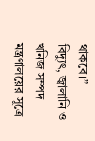থাকবে।”
বিদ্যুৎ, জ্বালানি ও খনিজ সম্পদ মন্ত্রণালয়ের সূত্রে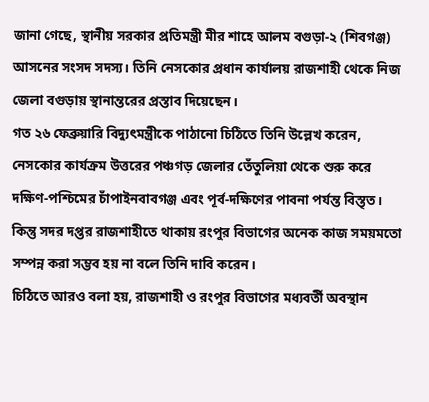জানা গেছে, স্থানীয় সরকার প্রতিমন্ত্রী মীর শাহে আলম বগুড়া-২ (শিবগঞ্জ) আসনের সংসদ সদস্য। তিনি নেসকোর প্রধান কার্যালয় রাজশাহী থেকে নিজ জেলা বগুড়ায় স্থানান্তরের প্রস্তাব দিয়েছেন।
গত ২৬ ফেব্রুয়ারি বিদ্যুৎমন্ত্রীকে পাঠানো চিঠিতে তিনি উল্লেখ করেন, নেসকোর কার্যক্রম উত্তরের পঞ্চগড় জেলার তেঁতুলিয়া থেকে শুরু করে দক্ষিণ-পশ্চিমের চাঁপাইনবাবগঞ্জ এবং পূর্ব-দক্ষিণের পাবনা পর্যন্ত বিস্তৃত। কিন্তু সদর দপ্তর রাজশাহীতে থাকায় রংপুর বিভাগের অনেক কাজ সময়মতো সম্পন্ন করা সম্ভব হয় না বলে তিনি দাবি করেন।
চিঠিতে আরও বলা হয়, রাজশাহী ও রংপুর বিভাগের মধ্যবর্তী অবস্থান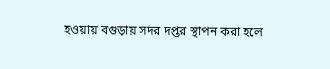হওয়ায় বগুড়ায় সদর দপ্তর স্থাপন করা হলে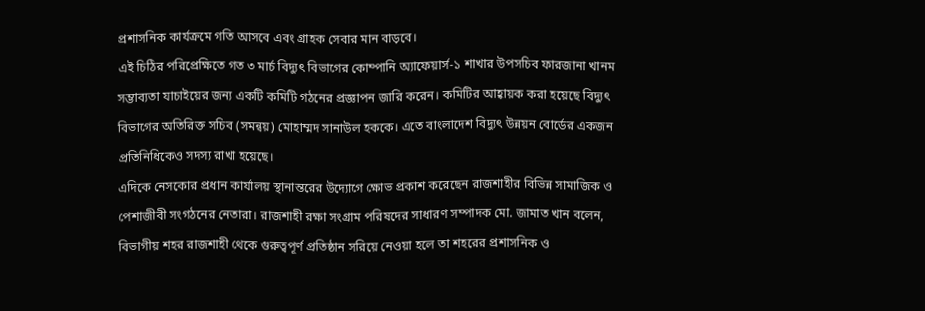প্রশাসনিক কার্যক্রমে গতি আসবে এবং গ্রাহক সেবার মান বাড়বে।
এই চিঠির পরিপ্রেক্ষিতে গত ৩ মার্চ বিদ্যুৎ বিভাগের কোম্পানি অ্যাফেয়ার্স-১ শাখার উপসচিব ফারজানা খানম সম্ভাব্যতা যাচাইয়ের জন্য একটি কমিটি গঠনের প্রজ্ঞাপন জারি করেন। কমিটির আহ্বায়ক করা হয়েছে বিদ্যুৎ বিভাগের অতিরিক্ত সচিব (সমন্বয়) মোহাম্মদ সানাউল হককে। এতে বাংলাদেশ বিদ্যুৎ উন্নয়ন বোর্ডের একজন প্রতিনিধিকেও সদস্য রাখা হয়েছে।
এদিকে নেসকোর প্রধান কার্যালয় স্থানান্তরের উদ্যোগে ক্ষোভ প্রকাশ করেছেন রাজশাহীর বিভিন্ন সামাজিক ও পেশাজীবী সংগঠনের নেতারা। রাজশাহী রক্ষা সংগ্রাম পরিষদের সাধারণ সম্পাদক মো. জামাত খান বলেন, বিভাগীয় শহর রাজশাহী থেকে গুরুত্বপূর্ণ প্রতিষ্ঠান সরিয়ে নেওয়া হলে তা শহরের প্রশাসনিক ও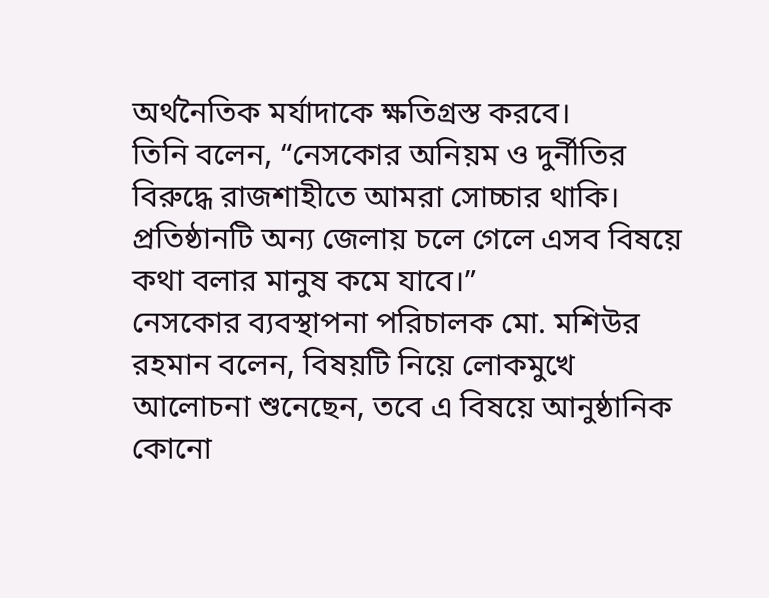অর্থনৈতিক মর্যাদাকে ক্ষতিগ্রস্ত করবে।
তিনি বলেন, “নেসকোর অনিয়ম ও দুর্নীতির বিরুদ্ধে রাজশাহীতে আমরা সোচ্চার থাকি। প্রতিষ্ঠানটি অন্য জেলায় চলে গেলে এসব বিষয়ে কথা বলার মানুষ কমে যাবে।”
নেসকোর ব্যবস্থাপনা পরিচালক মো. মশিউর রহমান বলেন, বিষয়টি নিয়ে লোকমুখে আলোচনা শুনেছেন, তবে এ বিষয়ে আনুষ্ঠানিক কোনো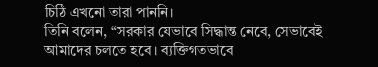চিঠি এখনো তারা পাননি।
তিনি বলেন, “সরকার যেভাবে সিদ্ধান্ত নেবে, সেভাবেই আমাদের চলতে হবে। ব্যক্তিগতভাবে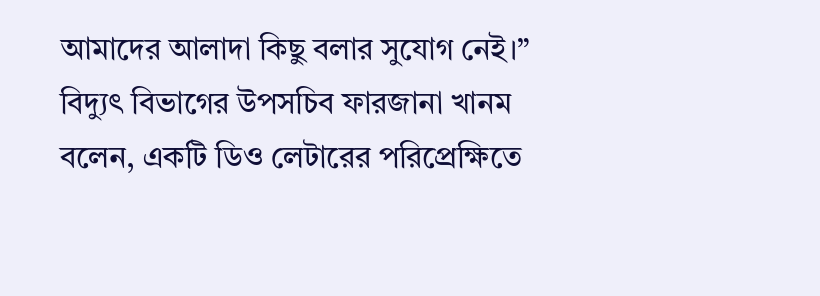আমাদের আলাদা কিছু বলার সুযোগ নেই।”
বিদ্যুৎ বিভাগের উপসচিব ফারজানা খানম বলেন, একটি ডিও লেটারের পরিপ্রেক্ষিতে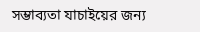সম্ভাব্যতা যাচাইয়ের জন্য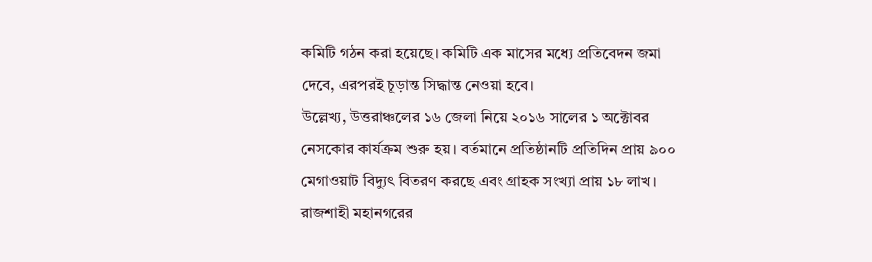কমিটি গঠন করা হয়েছে। কমিটি এক মাসের মধ্যে প্রতিবেদন জমা দেবে, এরপরই চূড়ান্ত সিদ্ধান্ত নেওয়া হবে।
উল্লেখ্য, উত্তরাঞ্চলের ১৬ জেলা নিয়ে ২০১৬ সালের ১ অক্টোবর নেসকোর কার্যক্রম শুরু হয়। বর্তমানে প্রতিষ্ঠানটি প্রতিদিন প্রায় ৯০০ মেগাওয়াট বিদ্যুৎ বিতরণ করছে এবং গ্রাহক সংখ্যা প্রায় ১৮ লাখ। রাজশাহী মহানগরের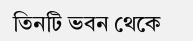তিনটি ভবন থেকে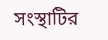সংস্থাটির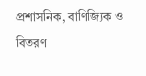প্রশাসনিক, বাণিজ্যিক ও বিতরণ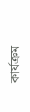কার্যক্রম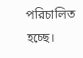পরিচালিত হচ্ছে।